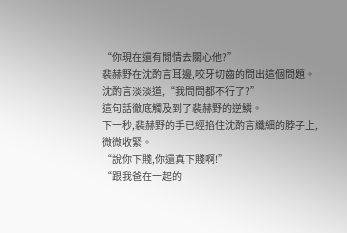“你現在還有閒情去關心他?”
裴赫野在沈酌言耳邊,咬牙切齒的問出這個問題。
沈酌言淡淡道,“我問問都不行了?”
這句話徹底觸及到了裴赫野的逆鱗。
下一秒,裴赫野的手已經掐住沈酌言纖細的脖子上,微微收緊。
“說你下賤,你還真下賤啊!”
“跟我爸在一起的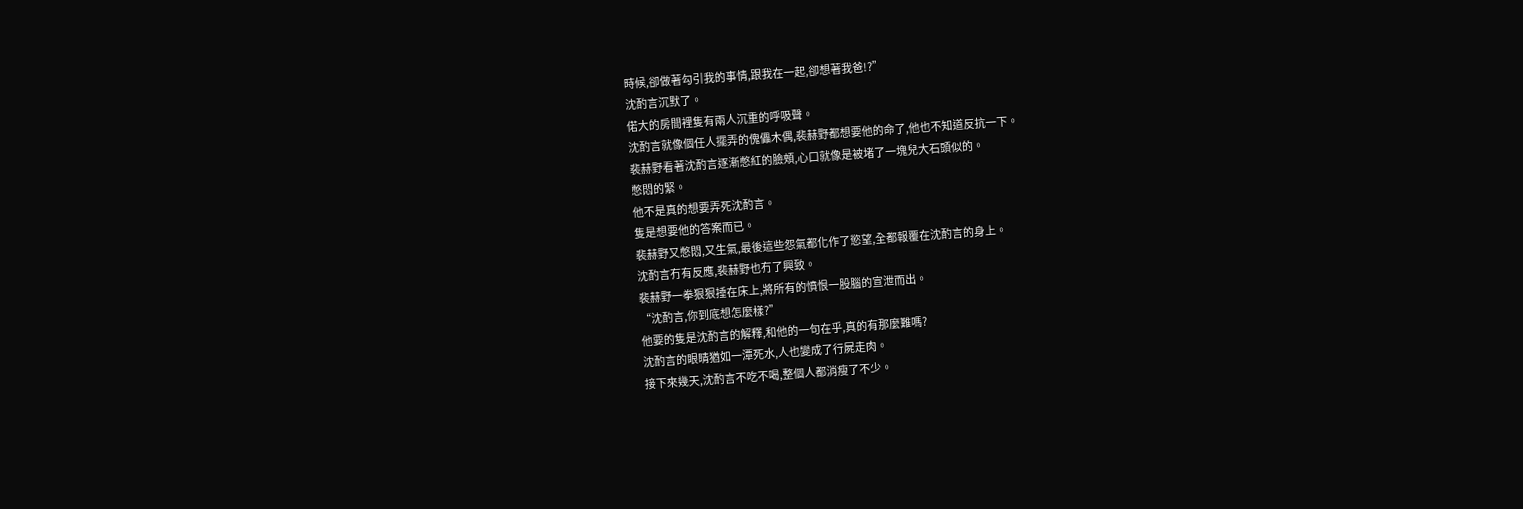時候,卻做著勾引我的事情,跟我在一起,卻想著我爸!?”
沈酌言沉默了。
偌大的房間裡隻有兩人沉重的呼吸聲。
沈酌言就像個任人擺弄的傀儡木偶,裴赫野都想要他的命了,他也不知道反抗一下。
裴赫野看著沈酌言逐漸憋紅的臉頰,心口就像是被堵了一塊兒大石頭似的。
憋悶的緊。
他不是真的想要弄死沈酌言。
隻是想要他的答案而已。
裴赫野又憋悶,又生氣,最後這些怨氣都化作了慾望,全都報覆在沈酌言的身上。
沈酌言冇有反應,裴赫野也冇了興致。
裴赫野一拳狠狠捶在床上,將所有的憤恨一股腦的宣泄而出。
“沈酌言,你到底想怎麼樣?”
他要的隻是沈酌言的解釋,和他的一句在乎,真的有那麼難嗎?
沈酌言的眼睛猶如一潭死水,人也變成了行屍走肉。
接下來幾天,沈酌言不吃不喝,整個人都消瘦了不少。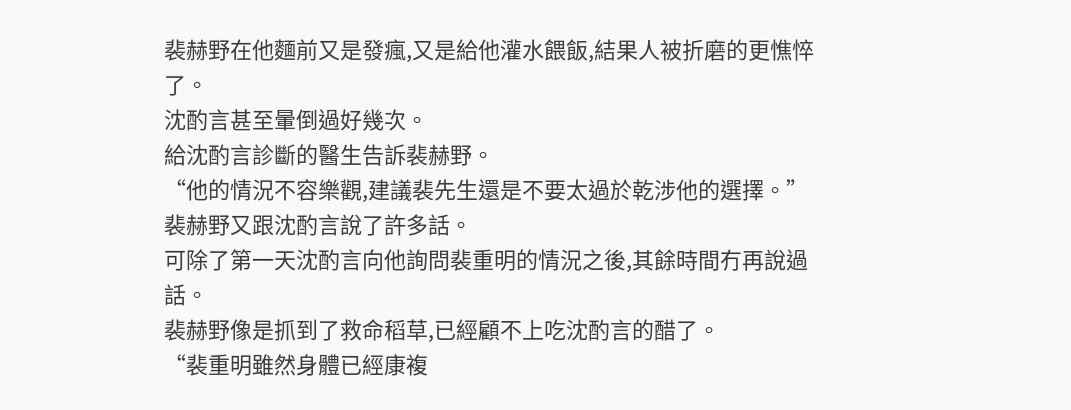裴赫野在他麵前又是發瘋,又是給他灌水餵飯,結果人被折磨的更憔悴了。
沈酌言甚至暈倒過好幾次。
給沈酌言診斷的醫生告訴裴赫野。
“他的情況不容樂觀,建議裴先生還是不要太過於乾涉他的選擇。”
裴赫野又跟沈酌言說了許多話。
可除了第一天沈酌言向他詢問裴重明的情況之後,其餘時間冇再說過話。
裴赫野像是抓到了救命稻草,已經顧不上吃沈酌言的醋了。
“裴重明雖然身體已經康複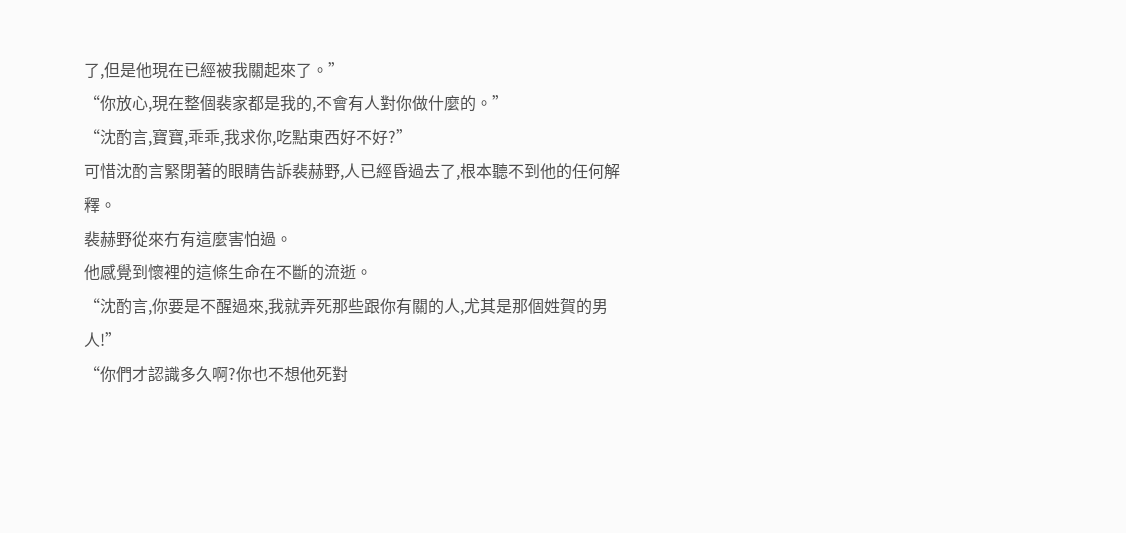了,但是他現在已經被我關起來了。”
“你放心,現在整個裴家都是我的,不會有人對你做什麼的。”
“沈酌言,寶寶,乖乖,我求你,吃點東西好不好?”
可惜沈酌言緊閉著的眼睛告訴裴赫野,人已經昏過去了,根本聽不到他的任何解釋。
裴赫野從來冇有這麼害怕過。
他感覺到懷裡的這條生命在不斷的流逝。
“沈酌言,你要是不醒過來,我就弄死那些跟你有關的人,尤其是那個姓賀的男人!”
“你們才認識多久啊?你也不想他死對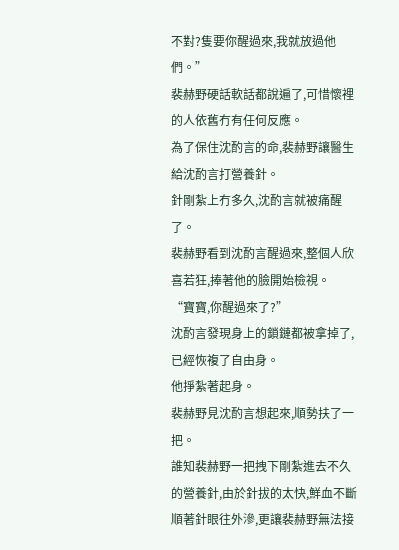不對?隻要你醒過來,我就放過他們。”
裴赫野硬話軟話都說遍了,可惜懷裡的人依舊冇有任何反應。
為了保住沈酌言的命,裴赫野讓醫生給沈酌言打營養針。
針剛紮上冇多久,沈酌言就被痛醒了。
裴赫野看到沈酌言醒過來,整個人欣喜若狂,捧著他的臉開始檢視。
“寶寶,你醒過來了?”
沈酌言發現身上的鎖鏈都被拿掉了,已經恢複了自由身。
他掙紮著起身。
裴赫野見沈酌言想起來,順勢扶了一把。
誰知裴赫野一把拽下剛紮進去不久的營養針,由於針拔的太快,鮮血不斷順著針眼往外滲,更讓裴赫野無法接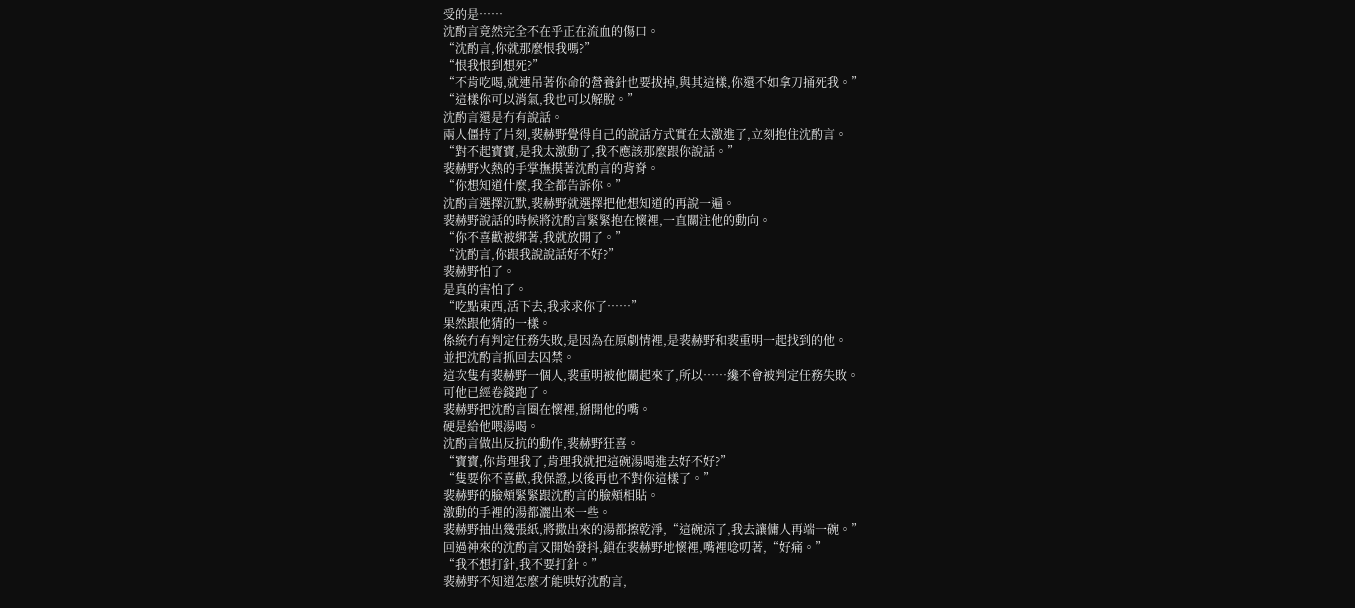受的是……
沈酌言竟然完全不在乎正在流血的傷口。
“沈酌言,你就那麼恨我嗎?”
“恨我恨到想死?”
“不肯吃喝,就連吊著你命的營養針也要拔掉,與其這樣,你還不如拿刀捅死我。”
“這樣你可以消氣,我也可以解脫。”
沈酌言還是冇有說話。
兩人僵持了片刻,裴赫野覺得自己的說話方式實在太激進了,立刻抱住沈酌言。
“對不起寶寶,是我太激動了,我不應該那麼跟你說話。”
裴赫野火熱的手掌撫摸著沈酌言的背脊。
“你想知道什麼,我全都告訴你。”
沈酌言選擇沉默,裴赫野就選擇把他想知道的再說一遍。
裴赫野說話的時候將沈酌言緊緊抱在懷裡,一直關注他的動向。
“你不喜歡被綁著,我就放開了。”
“沈酌言,你跟我說說話好不好?”
裴赫野怕了。
是真的害怕了。
“吃點東西,活下去,我求求你了……”
果然跟他猜的一樣。
係統冇有判定任務失敗,是因為在原劇情裡,是裴赫野和裴重明一起找到的他。
並把沈酌言抓回去囚禁。
這次隻有裴赫野一個人,裴重明被他關起來了,所以……纔不會被判定任務失敗。
可他已經卷錢跑了。
裴赫野把沈酌言圈在懷裡,掰開他的嘴。
硬是給他喂湯喝。
沈酌言做出反抗的動作,裴赫野狂喜。
“寶寶,你肯理我了,肯理我就把這碗湯喝進去好不好?”
“隻要你不喜歡,我保證,以後再也不對你這樣了。”
裴赫野的臉頰緊緊跟沈酌言的臉頰相貼。
激動的手裡的湯都灑出來一些。
裴赫野抽出幾張紙,將撒出來的湯都擦乾淨,“這碗涼了,我去讓傭人再端一碗。”
回過神來的沈酌言又開始發抖,鎖在裴赫野地懷裡,嘴裡唸叨著,“好痛。”
“我不想打針,我不要打針。”
裴赫野不知道怎麼才能哄好沈酌言,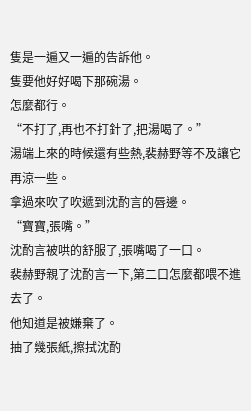隻是一遍又一遍的告訴他。
隻要他好好喝下那碗湯。
怎麼都行。
“不打了,再也不打針了,把湯喝了。”
湯端上來的時候還有些熱,裴赫野等不及讓它再涼一些。
拿過來吹了吹遞到沈酌言的唇邊。
“寶寶,張嘴。”
沈酌言被哄的舒服了,張嘴喝了一口。
裴赫野親了沈酌言一下,第二口怎麼都喂不進去了。
他知道是被嫌棄了。
抽了幾張紙,擦拭沈酌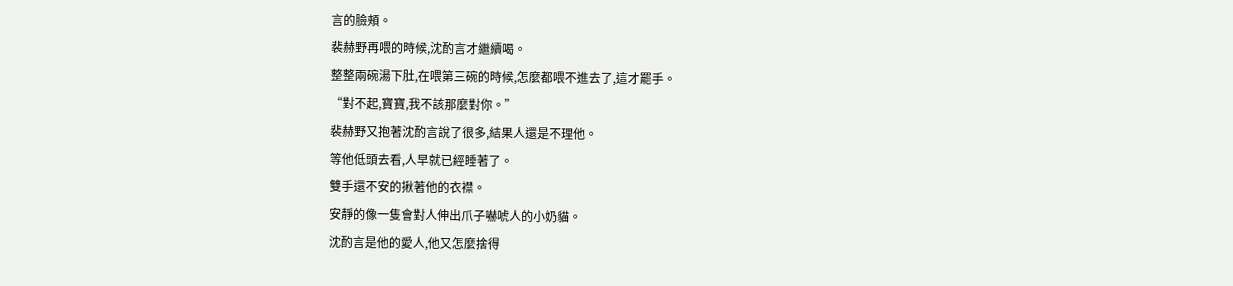言的臉頰。
裴赫野再喂的時候,沈酌言才繼續喝。
整整兩碗湯下肚,在喂第三碗的時候,怎麼都喂不進去了,這才罷手。
“對不起,寶寶,我不該那麼對你。”
裴赫野又抱著沈酌言說了很多,結果人還是不理他。
等他低頭去看,人早就已經睡著了。
雙手還不安的揪著他的衣襟。
安靜的像一隻會對人伸出爪子嚇唬人的小奶貓。
沈酌言是他的愛人,他又怎麼捨得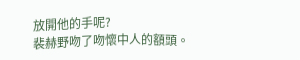放開他的手呢?
裴赫野吻了吻懷中人的額頭。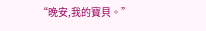“晚安,我的寶貝。”